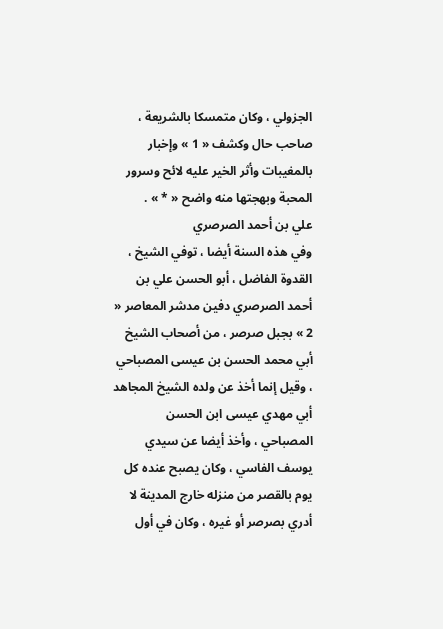الجزولي ، وكان متمسكا بالشريعة ، صاحب حال وكشف « 1 » وإخبار بالمغيبات وأثر الخير عليه لائح وسرور المحبة وبهجتها منه واضح « * » .
علي بن أحمد الصرصري
وفي هذه السنة أيضا ، توفي الشيخ ، القدوة الفاضل ، أبو الحسن علي بن أحمد الصرصري دفين مدشر المعاصر « 2 » بجبل صرصر ، من أصحاب الشيخ أبي محمد الحسن بن عيسى المصباحي ، وقيل إنما أخذ عن ولده الشيخ المجاهد أبي مهدي عيسى ابن الحسن المصباحي ، وأخذ أيضا عن سيدي يوسف الفاسي ، وكان يصبح عنده كل يوم بالقصر من منزله خارج المدينة لا أدري بصرصر أو غيره ، وكان في أول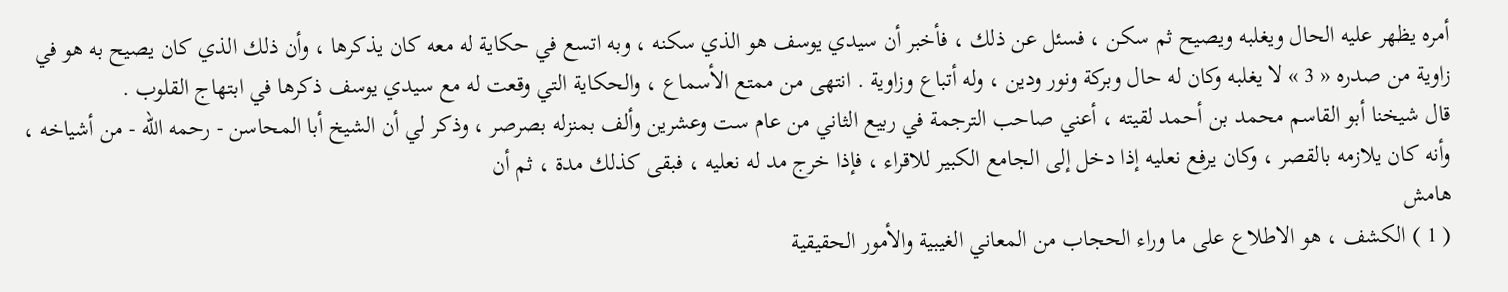أمره يظهر عليه الحال ويغلبه ويصيح ثم سكن ، فسئل عن ذلك ، فأخبر أن سيدي يوسف هو الذي سكنه ، وبه اتسع في حكاية له معه كان يذكرها ، وأن ذلك الذي كان يصيح به هو في زاوية من صدره « 3 » لا يغلبه وكان له حال وبركة ونور ودين ، وله أتباع وزاوية . انتهى من ممتع الأسماع ، والحكاية التي وقعت له مع سيدي يوسف ذكرها في ابتهاج القلوب .
قال شيخنا أبو القاسم محمد بن أحمد لقيته ، أعني صاحب الترجمة في ربيع الثاني من عام ست وعشرين وألف بمنزله بصرصر ، وذكر لي أن الشيخ أبا المحاسن - رحمه اللّه - من أشياخه ، وأنه كان يلازمه بالقصر ، وكان يرفع نعليه إذا دخل إلى الجامع الكبير للاقراء ، فإذا خرج مد له نعليه ، فبقى كذلك مدة ، ثم أن
هامش
( 1 ) الكشف ، هو الاطلاع على ما وراء الحجاب من المعاني الغيبية والأمور الحقيقية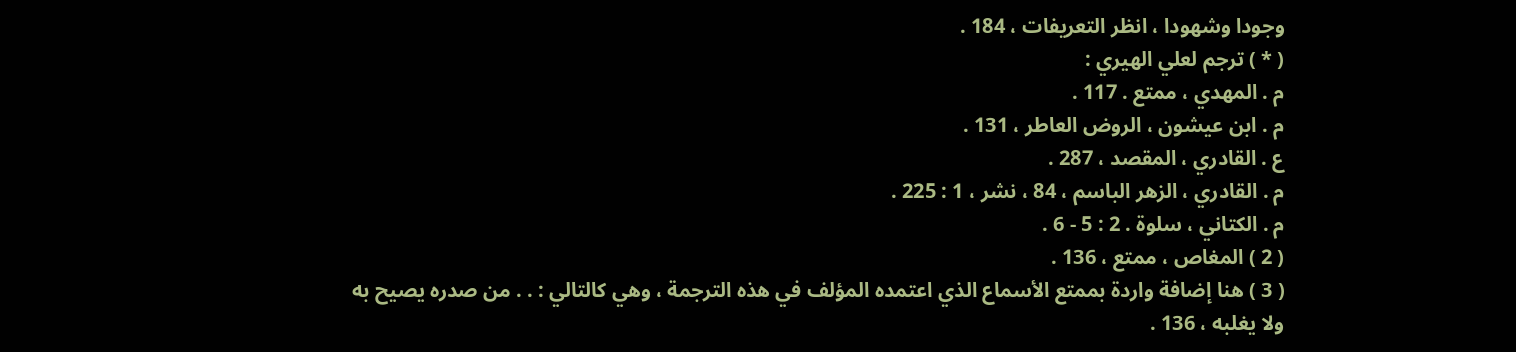وجودا وشهودا ، انظر التعريفات ، 184 .
( * ) ترجم لعلي الهيري :
م . المهدي ، ممتع . 117 .
م . ابن عيشون ، الروض العاطر ، 131 .
ع . القادري ، المقصد ، 287 .
م . القادري ، الزهر الباسم ، 84 ، نشر ، 1 : 225 .
م . الكتاني ، سلوة . 2 : 5 - 6 .
( 2 ) المغاص ، ممتع ، 136 .
( 3 ) هنا إضافة واردة بممتع الأسماع الذي اعتمده المؤلف في هذه الترجمة ، وهي كالتالي : . . من صدره يصيح به ولا يغلبه ، 136 .